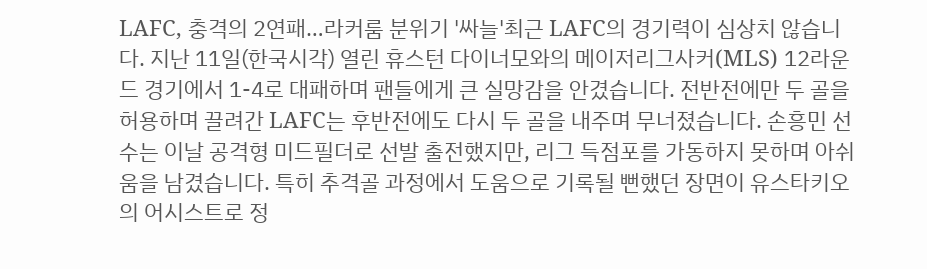LAFC, 충격의 2연패…라커룸 분위기 '싸늘'최근 LAFC의 경기력이 심상치 않습니다. 지난 11일(한국시각) 열린 휴스턴 다이너모와의 메이저리그사커(MLS) 12라운드 경기에서 1-4로 대패하며 팬들에게 큰 실망감을 안겼습니다. 전반전에만 두 골을 허용하며 끌려간 LAFC는 후반전에도 다시 두 골을 내주며 무너졌습니다. 손흥민 선수는 이날 공격형 미드필더로 선발 출전했지만, 리그 득점포를 가동하지 못하며 아쉬움을 남겼습니다. 특히 추격골 과정에서 도움으로 기록될 뻔했던 장면이 유스타키오의 어시스트로 정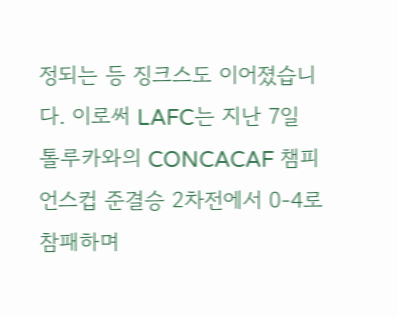정되는 등 징크스도 이어졌습니다. 이로써 LAFC는 지난 7일 톨루카와의 CONCACAF 챔피언스컵 준결승 2차전에서 0-4로 참패하며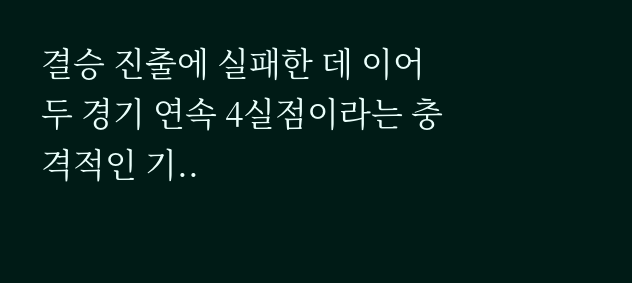결승 진출에 실패한 데 이어 두 경기 연속 4실점이라는 충격적인 기..